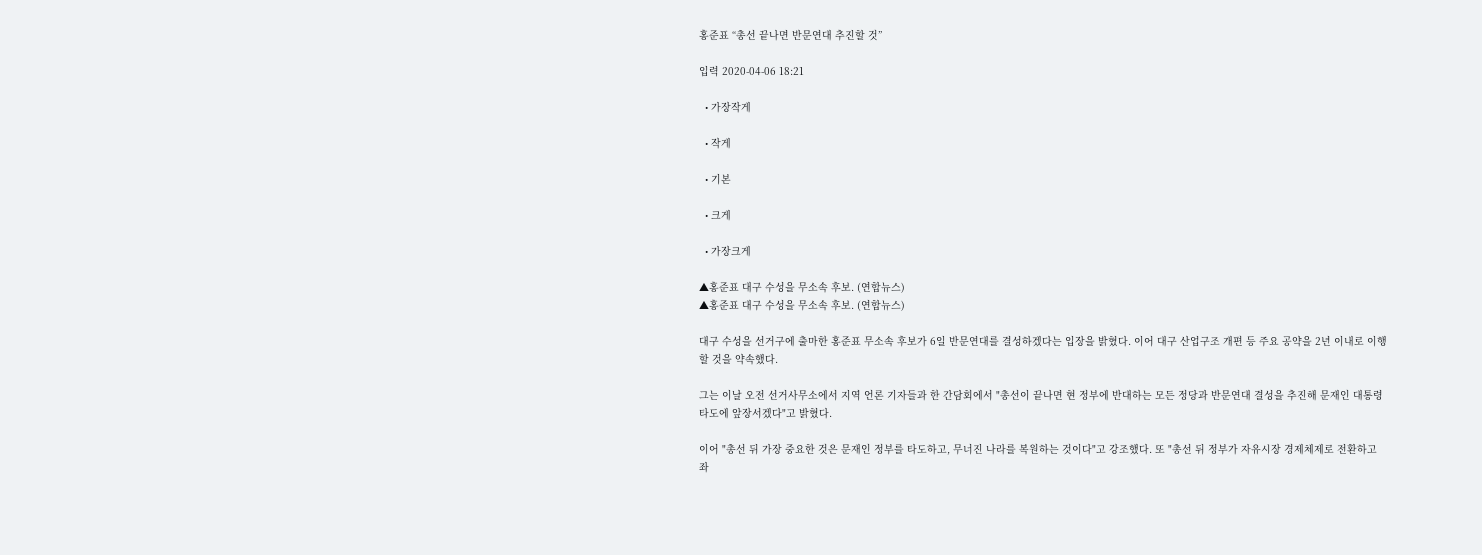홍준표 “총선 끝나면 반문연대 추진할 것”

입력 2020-04-06 18:21

  • 가장작게

  • 작게

  • 기본

  • 크게

  • 가장크게

▲홍준표 대구 수성을 무소속 후보. (연합뉴스)
▲홍준표 대구 수성을 무소속 후보. (연합뉴스)

대구 수성을 선거구에 출마한 홍준표 무소속 후보가 6일 반문연대를 결성하겠다는 입장을 밝혔다. 이어 대구 산업구조 개편 등 주요 공약을 2년 이내로 이행할 것을 약속했다.

그는 이날 오전 선거사무소에서 지역 언론 기자들과 한 간담회에서 "총선이 끝나면 현 정부에 반대하는 모든 정당과 반문연대 결성을 추진해 문재인 대통령 타도에 앞장서겠다"고 밝혔다.

이어 "총선 뒤 가장 중요한 것은 문재인 정부를 타도하고, 무너진 나라를 복원하는 것이다"고 강조했다. 또 "총선 뒤 정부가 자유시장 경제체제로 전환하고 좌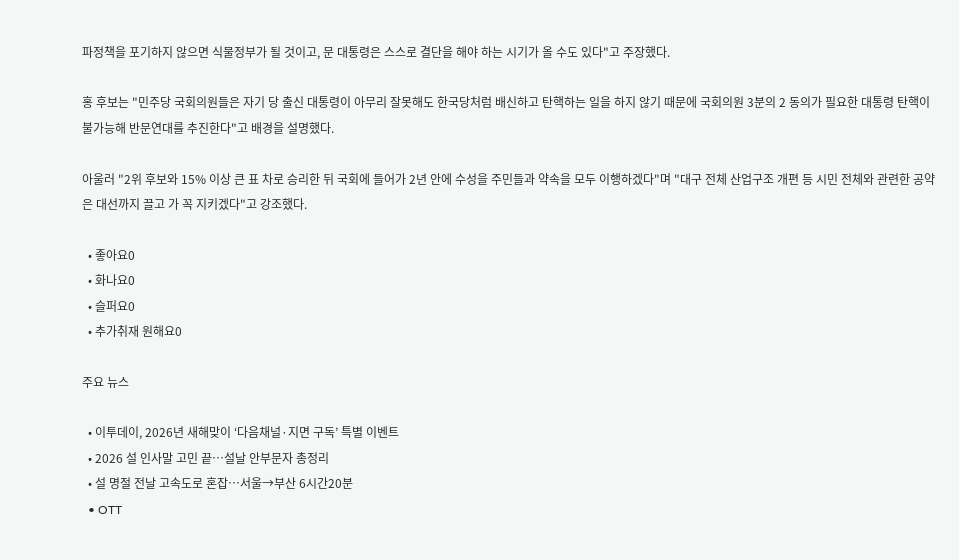파정책을 포기하지 않으면 식물정부가 될 것이고, 문 대통령은 스스로 결단을 해야 하는 시기가 올 수도 있다"고 주장했다.

홍 후보는 "민주당 국회의원들은 자기 당 출신 대통령이 아무리 잘못해도 한국당처럼 배신하고 탄핵하는 일을 하지 않기 때문에 국회의원 3분의 2 동의가 필요한 대통령 탄핵이 불가능해 반문연대를 추진한다"고 배경을 설명했다.

아울러 "2위 후보와 15% 이상 큰 표 차로 승리한 뒤 국회에 들어가 2년 안에 수성을 주민들과 약속을 모두 이행하겠다"며 "대구 전체 산업구조 개편 등 시민 전체와 관련한 공약은 대선까지 끌고 가 꼭 지키겠다"고 강조했다.

  • 좋아요0
  • 화나요0
  • 슬퍼요0
  • 추가취재 원해요0

주요 뉴스

  • 이투데이, 2026년 새해맞이 ‘다음채널·지면 구독’ 특별 이벤트
  • 2026 설 인사말 고민 끝…설날 안부문자 총정리
  • 설 명절 전날 고속도로 혼잡…서울→부산 6시간20분
  • OTT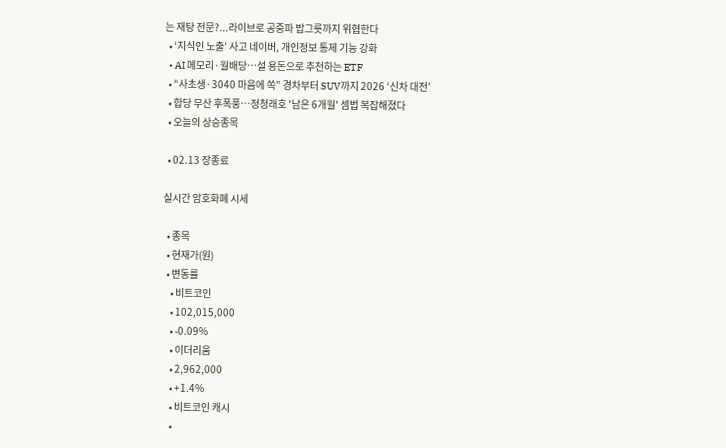는 재탕 전문?...라이브로 공중파 밥그릇까지 위협한다
  • ‘지식인 노출’ 사고 네이버, 개인정보 통제 기능 강화
  • AI 메모리·월배당…설 용돈으로 추천하는 ETF
  • “사초생·3040 마음에 쏙” 경차부터 SUV까지 2026 ‘신차 대전’
  • 합당 무산 후폭풍…정청래호 '남은 6개월' 셈법 복잡해졌다
  • 오늘의 상승종목

  • 02.13 장종료

실시간 암호화폐 시세

  • 종목
  • 현재가(원)
  • 변동률
    • 비트코인
    • 102,015,000
    • -0.09%
    • 이더리움
    • 2,962,000
    • +1.4%
    • 비트코인 캐시
    •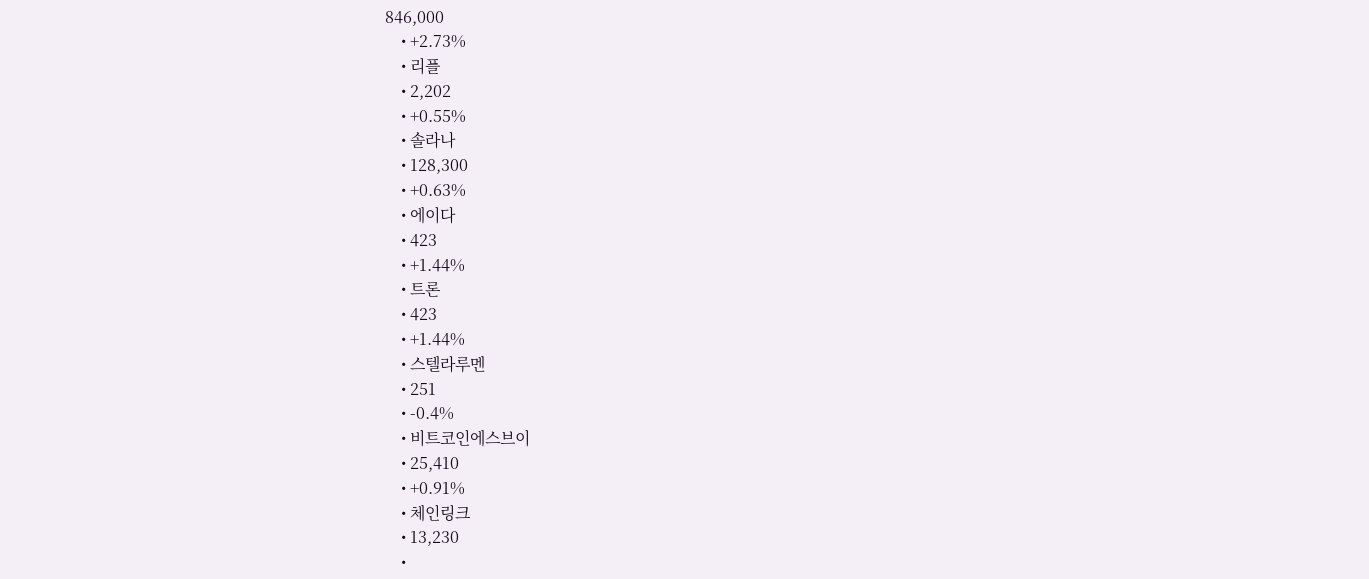846,000
    • +2.73%
    • 리플
    • 2,202
    • +0.55%
    • 솔라나
    • 128,300
    • +0.63%
    • 에이다
    • 423
    • +1.44%
    • 트론
    • 423
    • +1.44%
    • 스텔라루멘
    • 251
    • -0.4%
    • 비트코인에스브이
    • 25,410
    • +0.91%
    • 체인링크
    • 13,230
    •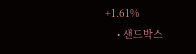+1.61%
    • 샌드박스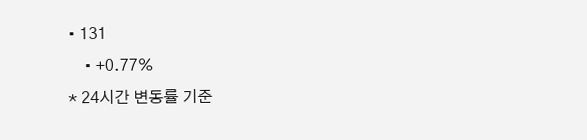• 131
    • +0.77%
* 24시간 변동률 기준